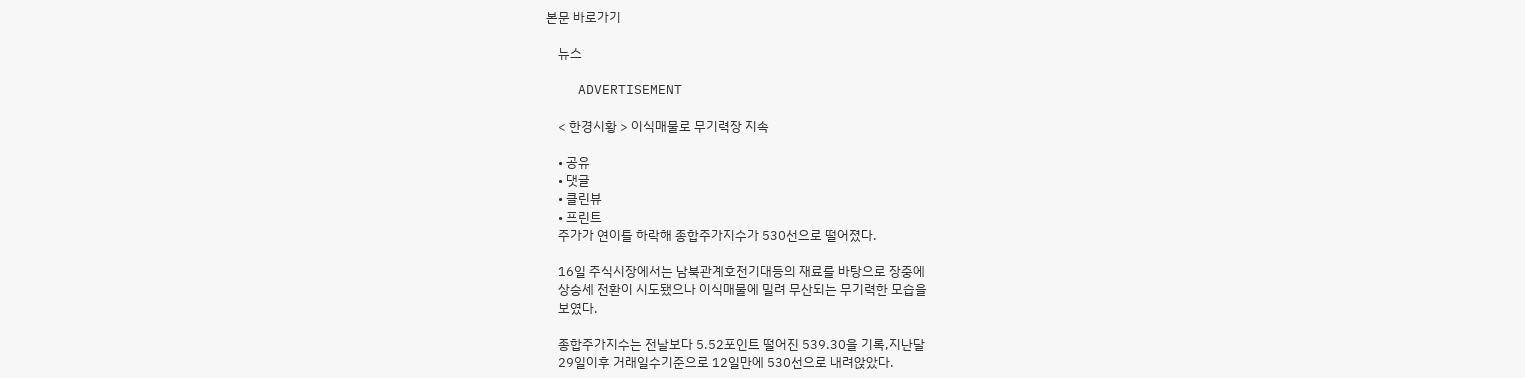본문 바로가기

    뉴스

    ADVERTISEMENT

    < 한경시황 > 이식매물로 무기력장 지속

    • 공유
    • 댓글
    • 클린뷰
    • 프린트
    주가가 연이틀 하락해 종합주가지수가 530선으로 떨어졌다.

    16일 주식시장에서는 남북관계호전기대등의 재료를 바탕으로 장중에
    상승세 전환이 시도됐으나 이식매물에 밀려 무산되는 무기력한 모습을
    보였다.

    종합주가지수는 전날보다 5.52포인트 떨어진 539.30을 기록,지난달
    29일이후 거래일수기준으로 12일만에 530선으로 내려앉았다.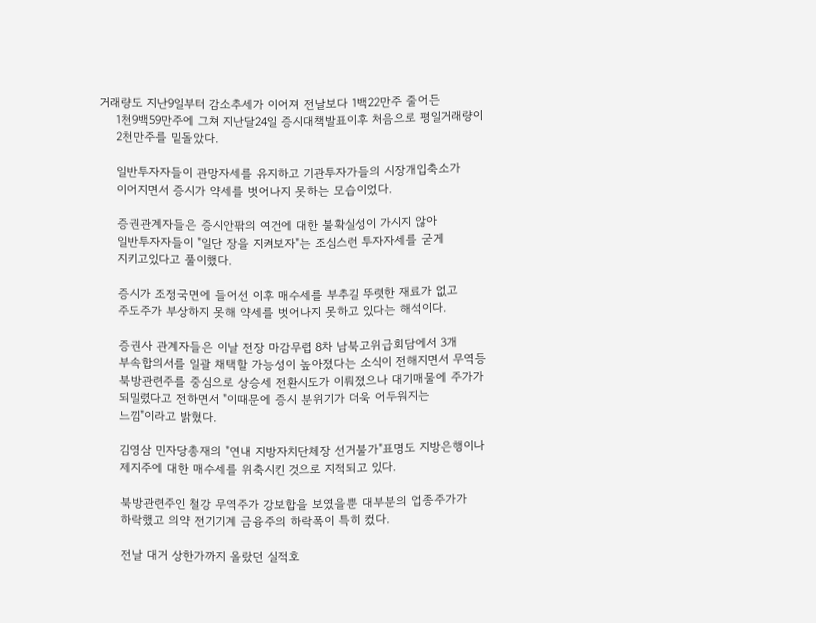거래량도 지난9일부터 감소추세가 이어져 전날보다 1백22만주 줄어든
    1천9백59만주에 그쳐 지난달24일 증시대책발표이후 처음으로 평일거래량이
    2천만주를 밑돌았다.

    일반투자자들이 관망자세를 유지하고 기관투자가들의 시장개입축소가
    이어지면서 증시가 약세를 벗어나지 못하는 모습이었다.

    증권관계자들은 증시안팎의 여건에 대한 불확실성이 가시지 않아
    일반투자자들이 "일단 장을 지켜보자"는 조심스런 투자자세를 굳게
    지키고있다고 풀이했다.

    증시가 조정국면에 들어선 이후 매수세를 부추길 뚜렷한 재료가 없고
    주도주가 부상하지 못해 약세를 벗어나지 못하고 있다는 해석이다.

    증권사 관계자들은 이날 전장 마감무렵 8차 남북고위급회담에서 3개
    부속합의서를 일괄 채택할 가능성이 높아졌다는 소식이 전해지면서 무역등
    북방관련주를 중심으로 상승세 전환시도가 이뤄졌으나 대기매물에 주가가
    되밀렸다고 전하면서 "이때문에 증시 분위기가 더욱 어두워지는
    느낌"이라고 밝혔다.

    김영삼 민자당총재의 "연내 지방자치단체장 선거불가"표명도 지방은행이나
    제지주에 대한 매수세를 위축시킨 것으로 지적되고 있다.

    북방관련주인 철강 무역주가 강보합을 보였을뿐 대부분의 업종주가가
    하락했고 의약 전기기계 금융주의 하락폭이 특히 컸다.

    전날 대거 상한가까지 올랐던 실적호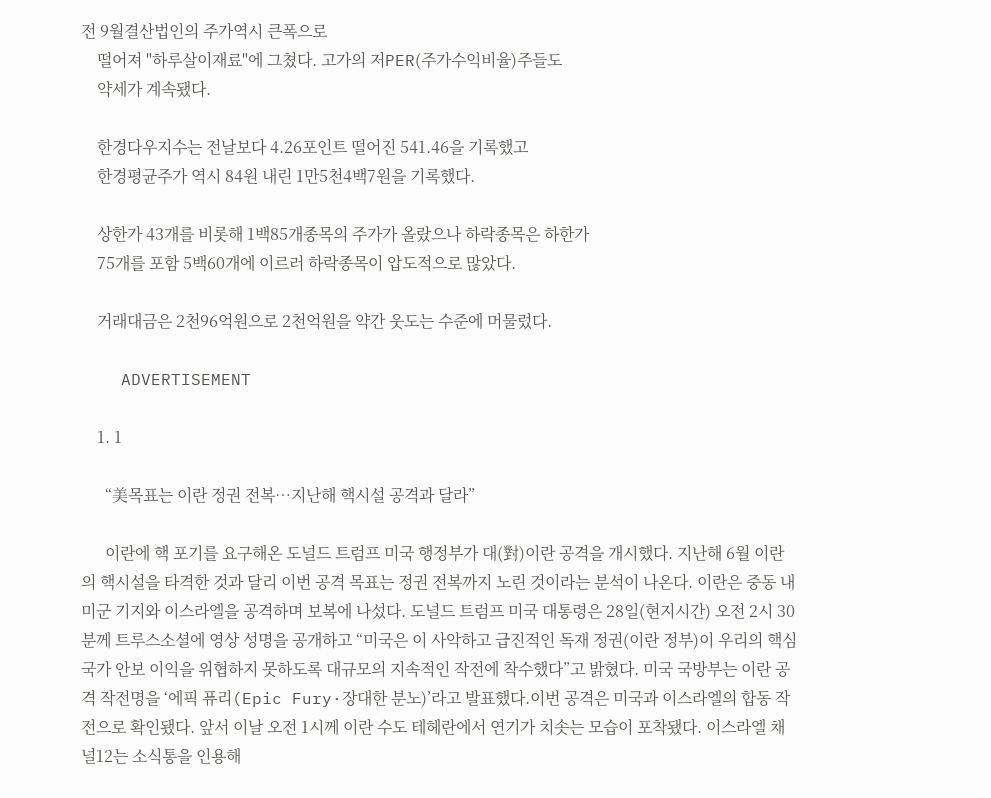전 9월결산법인의 주가역시 큰폭으로
    떨어져 "하루살이재료"에 그쳤다. 고가의 저PER(주가수익비율)주들도
    약세가 계속됐다.

    한경다우지수는 전날보다 4.26포인트 떨어진 541.46을 기록했고
    한경평균주가 역시 84원 내린 1만5천4백7원을 기록했다.

    상한가 43개를 비롯해 1백85개종목의 주가가 올랐으나 하락종목은 하한가
    75개를 포함 5백60개에 이르러 하락종목이 압도적으로 많았다.

    거래대금은 2천96억원으로 2천억원을 약간 웃도는 수준에 머물렀다.

    ADVERTISEMENT

    1. 1

      “美목표는 이란 정권 전복…지난해 핵시설 공격과 달라”

      이란에 핵 포기를 요구해온 도널드 트럼프 미국 행정부가 대(對)이란 공격을 개시했다. 지난해 6월 이란의 핵시설을 타격한 것과 달리 이번 공격 목표는 정권 전복까지 노린 것이라는 분석이 나온다. 이란은 중동 내 미군 기지와 이스라엘을 공격하며 보복에 나섰다. 도널드 트럼프 미국 대통령은 28일(현지시간) 오전 2시 30분께 트루스소셜에 영상 성명을 공개하고 “미국은 이 사악하고 급진적인 독재 정권(이란 정부)이 우리의 핵심 국가 안보 이익을 위협하지 못하도록 대규모의 지속적인 작전에 착수했다”고 밝혔다. 미국 국방부는 이란 공격 작전명을 ‘에픽 퓨리(Epic Fury·장대한 분노)’라고 발표했다.이번 공격은 미국과 이스라엘의 합동 작전으로 확인됐다. 앞서 이날 오전 1시께 이란 수도 테헤란에서 연기가 치솟는 모습이 포착됐다. 이스라엘 채널12는 소식통을 인용해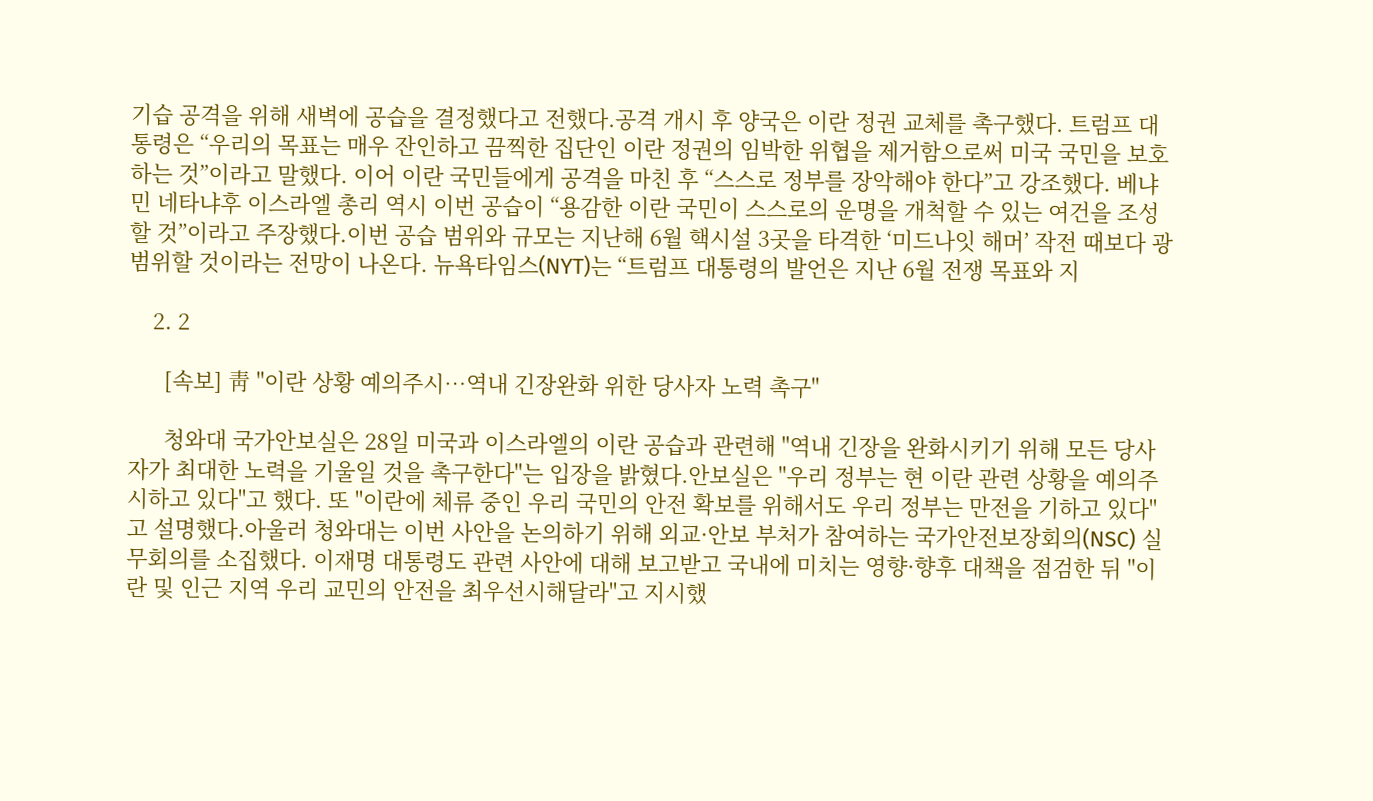기습 공격을 위해 새벽에 공습을 결정했다고 전했다.공격 개시 후 양국은 이란 정권 교체를 촉구했다. 트럼프 대통령은 “우리의 목표는 매우 잔인하고 끔찍한 집단인 이란 정권의 임박한 위협을 제거함으로써 미국 국민을 보호하는 것”이라고 말했다. 이어 이란 국민들에게 공격을 마친 후 “스스로 정부를 장악해야 한다”고 강조했다. 베냐민 네타냐후 이스라엘 총리 역시 이번 공습이 “용감한 이란 국민이 스스로의 운명을 개척할 수 있는 여건을 조성할 것”이라고 주장했다.이번 공습 범위와 규모는 지난해 6월 핵시설 3곳을 타격한 ‘미드나잇 해머’ 작전 때보다 광범위할 것이라는 전망이 나온다. 뉴욕타임스(NYT)는 “트럼프 대통령의 발언은 지난 6월 전쟁 목표와 지

    2. 2

      [속보] 靑 "이란 상황 예의주시…역내 긴장완화 위한 당사자 노력 촉구"

      청와대 국가안보실은 28일 미국과 이스라엘의 이란 공습과 관련해 "역내 긴장을 완화시키기 위해 모든 당사자가 최대한 노력을 기울일 것을 촉구한다"는 입장을 밝혔다.안보실은 "우리 정부는 현 이란 관련 상황을 예의주시하고 있다"고 했다. 또 "이란에 체류 중인 우리 국민의 안전 확보를 위해서도 우리 정부는 만전을 기하고 있다"고 설명했다.아울러 청와대는 이번 사안을 논의하기 위해 외교·안보 부처가 참여하는 국가안전보장회의(NSC) 실무회의를 소집했다. 이재명 대통령도 관련 사안에 대해 보고받고 국내에 미치는 영향·향후 대책을 점검한 뒤 "이란 및 인근 지역 우리 교민의 안전을 최우선시해달라"고 지시했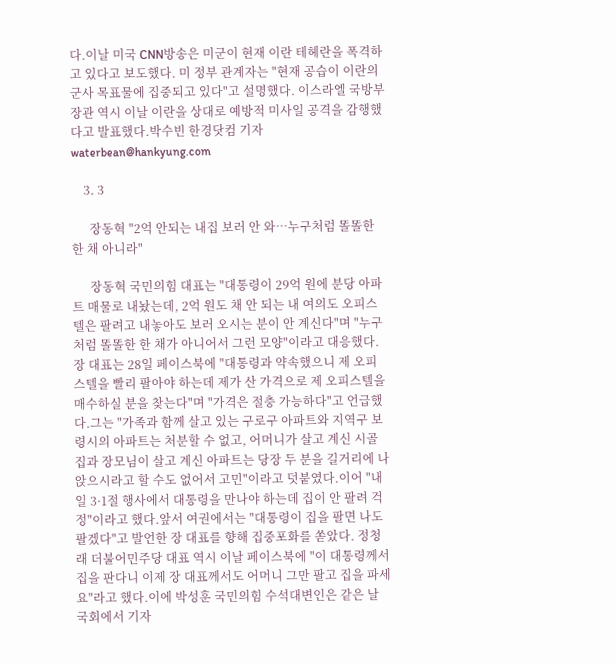다.이날 미국 CNN방송은 미군이 현재 이란 테헤란을 폭격하고 있다고 보도했다. 미 정부 관계자는 "현재 공습이 이란의 군사 목표물에 집중되고 있다"고 설명했다. 이스라엘 국방부 장관 역시 이날 이란을 상대로 예방적 미사일 공격을 감행했다고 발표했다.박수빈 한경닷컴 기자 waterbean@hankyung.com

    3. 3

      장동혁 "2억 안되는 내집 보러 안 와…누구처럼 똘똘한 한 채 아니라"

      장동혁 국민의힘 대표는 "대통령이 29억 원에 분당 아파트 매물로 내놨는데, 2억 원도 채 안 되는 내 여의도 오피스텔은 팔려고 내놓아도 보러 오시는 분이 안 계신다"며 "누구처럼 똘똘한 한 채가 아니어서 그런 모양"이라고 대응했다.장 대표는 28일 페이스북에 "대통령과 약속했으니 제 오피스텔을 빨리 팔아야 하는데 제가 산 가격으로 제 오피스텔을 매수하실 분을 찾는다"며 "가격은 절충 가능하다"고 언급했다.그는 "가족과 함께 살고 있는 구로구 아파트와 지역구 보령시의 아파트는 처분할 수 없고, 어머니가 살고 계신 시골집과 장모님이 살고 계신 아파트는 당장 두 분을 길거리에 나앉으시라고 할 수도 없어서 고민"이라고 덧붙였다.이어 "내일 3·1절 행사에서 대통령을 만나야 하는데 집이 안 팔려 걱정"이라고 했다.앞서 여권에서는 "대통령이 집을 팔면 나도 팔겠다"고 발언한 장 대표를 향해 집중포화를 쏟았다. 정청래 더불어민주당 대표 역시 이날 페이스북에 "이 대통령께서 집을 판다니 이제 장 대표께서도 어머니 그만 팔고 집을 파세요"라고 했다.이에 박성훈 국민의힘 수석대변인은 같은 날 국회에서 기자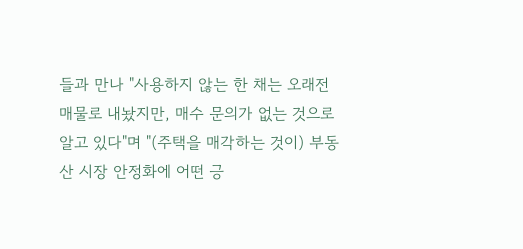들과 만나 "사용하지 않는 한 채는 오래전 매물로 내놨지만, 매수 문의가 없는 것으로 알고 있다"며 "(주택을 매각하는 것이) 부동산 시장 안정화에 어떤 긍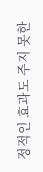정적인 효과도 주지 못한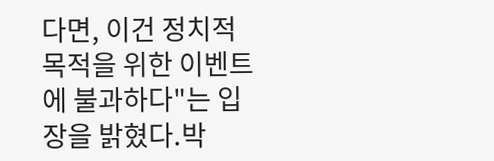다면, 이건 정치적 목적을 위한 이벤트에 불과하다"는 입장을 밝혔다.박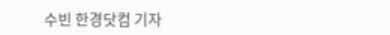수빈 한경닷컴 기자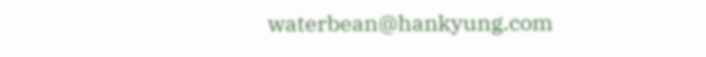waterbean@hankyung.com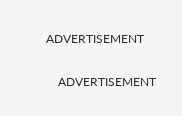ADVERTISEMENT

    ADVERTISEMENT